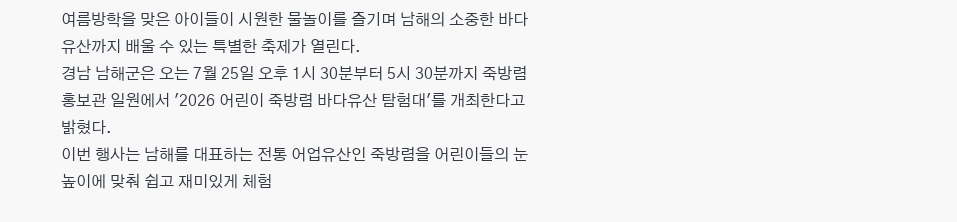여름방학을 맞은 아이들이 시원한 물놀이를 즐기며 남해의 소중한 바다유산까지 배울 수 있는 특별한 축제가 열린다.
경남 남해군은 오는 7월 25일 오후 1시 30분부터 5시 30분까지 죽방렴홍보관 일원에서 '2026 어린이 죽방렴 바다유산 탐험대'를 개최한다고 밝혔다.
이번 행사는 남해를 대표하는 전통 어업유산인 죽방렴을 어린이들의 눈높이에 맞춰 쉽고 재미있게 체험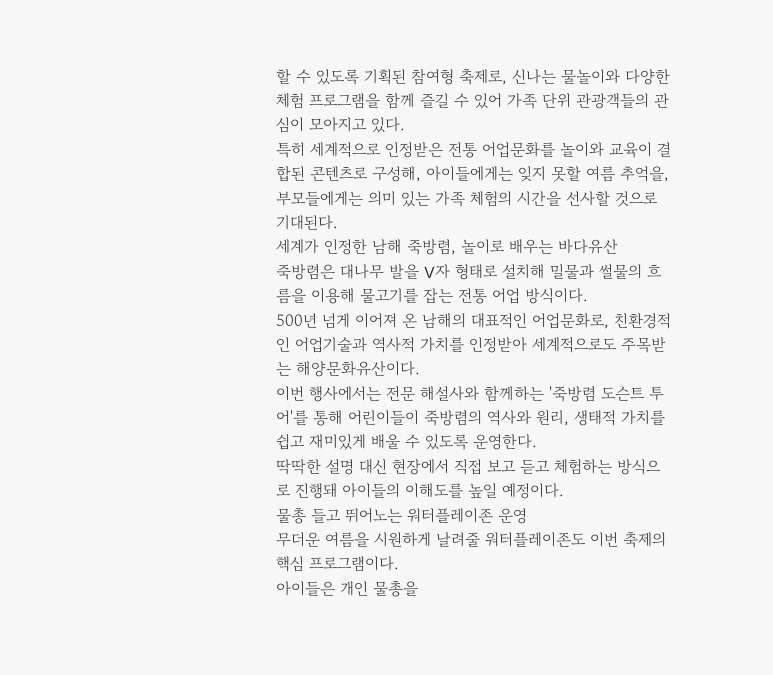할 수 있도록 기획된 참여형 축제로, 신나는 물놀이와 다양한 체험 프로그램을 함께 즐길 수 있어 가족 단위 관광객들의 관심이 모아지고 있다.
특히 세계적으로 인정받은 전통 어업문화를 놀이와 교육이 결합된 콘텐츠로 구성해, 아이들에게는 잊지 못할 여름 추억을, 부모들에게는 의미 있는 가족 체험의 시간을 선사할 것으로 기대된다.
세계가 인정한 남해 죽방렴, 놀이로 배우는 바다유산
죽방렴은 대나무 발을 V자 형태로 설치해 밀물과 썰물의 흐름을 이용해 물고기를 잡는 전통 어업 방식이다.
500년 넘게 이어져 온 남해의 대표적인 어업문화로, 친환경적인 어업기술과 역사적 가치를 인정받아 세계적으로도 주목받는 해양문화유산이다.
이번 행사에서는 전문 해설사와 함께하는 '죽방렴 도슨트 투어'를 통해 어린이들이 죽방렴의 역사와 원리, 생태적 가치를 쉽고 재미있게 배울 수 있도록 운영한다.
딱딱한 설명 대신 현장에서 직접 보고 듣고 체험하는 방식으로 진행돼 아이들의 이해도를 높일 예정이다.
물총 들고 뛰어노는 워터플레이존 운영
무더운 여름을 시원하게 날려줄 워터플레이존도 이번 축제의 핵심 프로그램이다.
아이들은 개인 물총을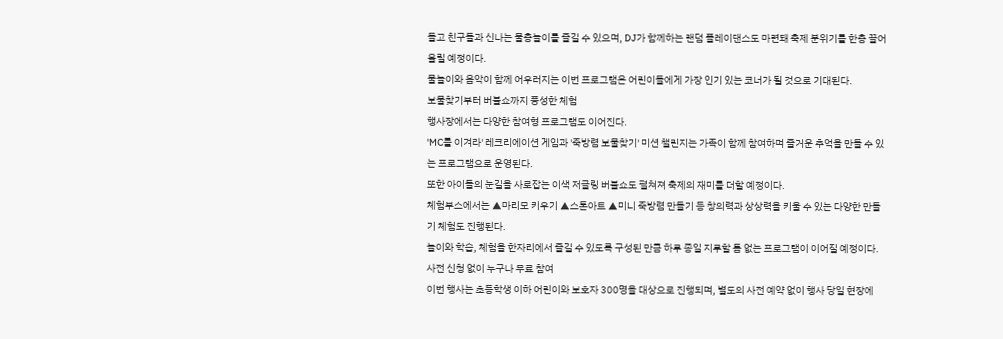들고 친구들과 신나는 물총놀이를 즐길 수 있으며, DJ가 함께하는 랜덤 플레이댄스도 마련돼 축제 분위기를 한층 끌어올릴 예정이다.
물놀이와 음악이 함께 어우러지는 이번 프로그램은 어린이들에게 가장 인기 있는 코너가 될 것으로 기대된다.
보물찾기부터 버블쇼까지 풍성한 체험
행사장에서는 다양한 참여형 프로그램도 이어진다.
'MC를 이겨라' 레크리에이션 게임과 '죽방렴 보물찾기' 미션 챌린지는 가족이 함께 참여하며 즐거운 추억을 만들 수 있는 프로그램으로 운영된다.
또한 아이들의 눈길을 사로잡는 이색 저글링 버블쇼도 펼쳐져 축제의 재미를 더할 예정이다.
체험부스에서는 ▲마리모 키우기 ▲스톤아트 ▲미니 죽방렴 만들기 등 창의력과 상상력을 키울 수 있는 다양한 만들기 체험도 진행된다.
놀이와 학습, 체험을 한자리에서 즐길 수 있도록 구성된 만큼 하루 종일 지루할 틈 없는 프로그램이 이어질 예정이다.
사전 신청 없이 누구나 무료 참여
이번 행사는 초등학생 이하 어린이와 보호자 300명을 대상으로 진행되며, 별도의 사전 예약 없이 행사 당일 현장에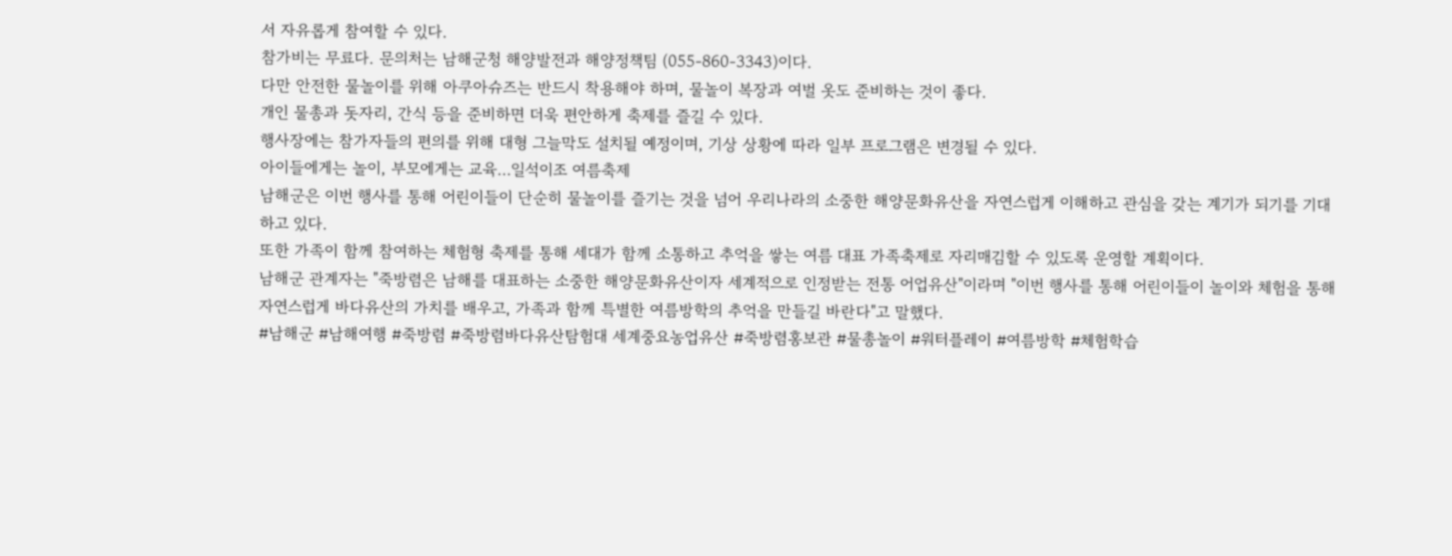서 자유롭게 참여할 수 있다.
참가비는 무료다. 문의처는 남해군청 해양발전과 해양정책팀 (055-860-3343)이다.
다만 안전한 물놀이를 위해 아쿠아슈즈는 반드시 착용해야 하며, 물놀이 복장과 여벌 옷도 준비하는 것이 좋다.
개인 물총과 돗자리, 간식 등을 준비하면 더욱 편안하게 축제를 즐길 수 있다.
행사장에는 참가자들의 편의를 위해 대형 그늘막도 설치될 예정이며, 기상 상황에 따라 일부 프로그램은 변경될 수 있다.
아이들에게는 놀이, 부모에게는 교육…일석이조 여름축제
남해군은 이번 행사를 통해 어린이들이 단순히 물놀이를 즐기는 것을 넘어 우리나라의 소중한 해양문화유산을 자연스럽게 이해하고 관심을 갖는 계기가 되기를 기대하고 있다.
또한 가족이 함께 참여하는 체험형 축제를 통해 세대가 함께 소통하고 추억을 쌓는 여름 대표 가족축제로 자리매김할 수 있도록 운영할 계획이다.
남해군 관계자는 "죽방렴은 남해를 대표하는 소중한 해양문화유산이자 세계적으로 인정받는 전통 어업유산"이라며 "이번 행사를 통해 어린이들이 놀이와 체험을 통해 자연스럽게 바다유산의 가치를 배우고, 가족과 함께 특별한 여름방학의 추억을 만들길 바란다"고 말했다.
#남해군 #남해여행 #죽방렴 #죽방렴바다유산탐험대 세계중요농업유산 #죽방렴홍보관 #물총놀이 #워터플레이 #여름방학 #체험학습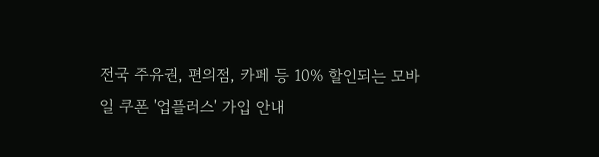전국 주유권, 편의점, 카페 등 10% 할인되는 모바일 쿠폰 '업플러스' 가입 안내